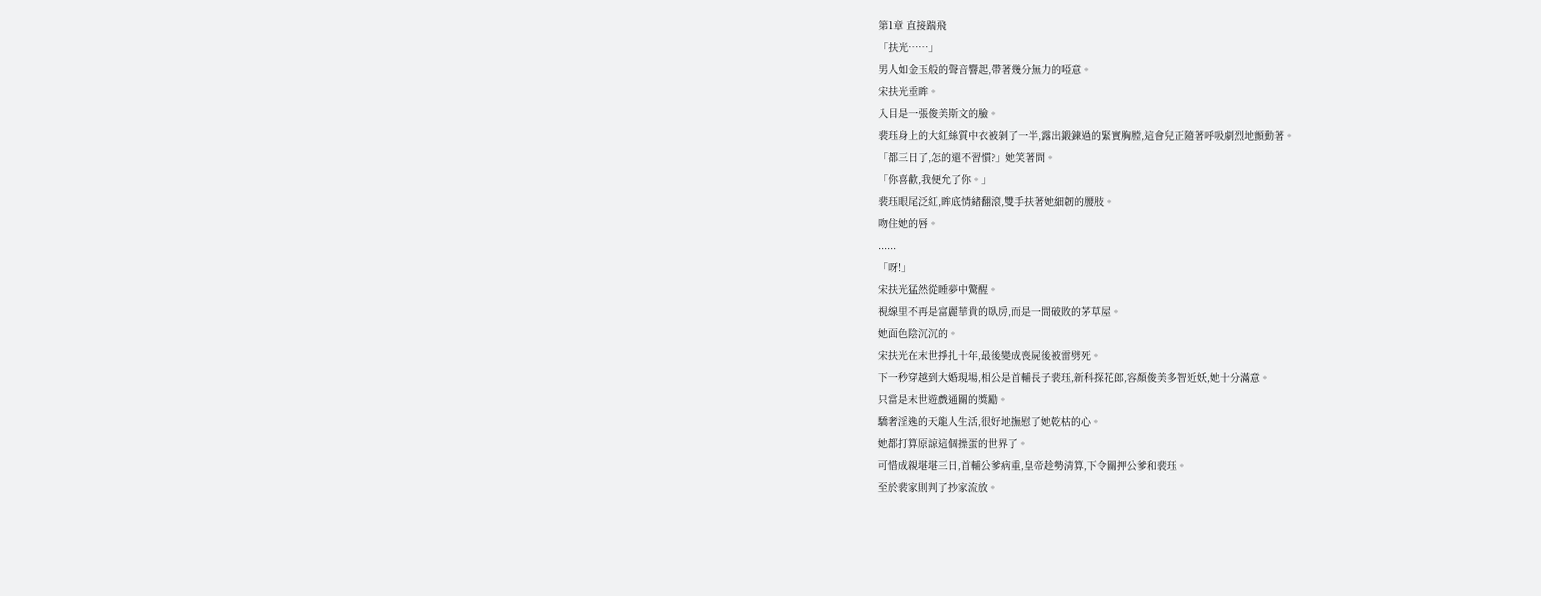第1章 直接踹飛
「扶光……」
男人如金玉般的聲音響起,帶著幾分無力的啞意。
宋扶光垂眸。
入目是一張俊美斯文的臉。
裴珏身上的大紅絲質中衣被剝了一半,露出鍛鍊過的緊實胸膛,這會兒正隨著呼吸劇烈地顫動著。
「都三日了,怎的還不習慣?」她笑著問。
「你喜歡,我便允了你。」
裴珏眼尾泛紅,眸底情緒翻滾,雙手扶著她細韌的腰肢。
吻住她的唇。
......
「呀!」
宋扶光猛然從睡夢中驚醒。
視線里不再是富麗華貴的臥房,而是一間破敗的茅草屋。
她面色陰沉沉的。
宋扶光在末世掙扎十年,最後變成喪屍後被雷劈死。
下一秒穿越到大婚現場,相公是首輔長子裴珏,新科探花郎,容顏俊美多智近妖,她十分滿意。
只當是末世遊戲通關的獎勵。
驕奢淫逸的天龍人生活,很好地撫慰了她乾枯的心。
她都打算原諒這個操蛋的世界了。
可惜成親堪堪三日,首輔公爹病重,皇帝趁勢清算,下令關押公爹和裴珏。
至於裴家則判了抄家流放。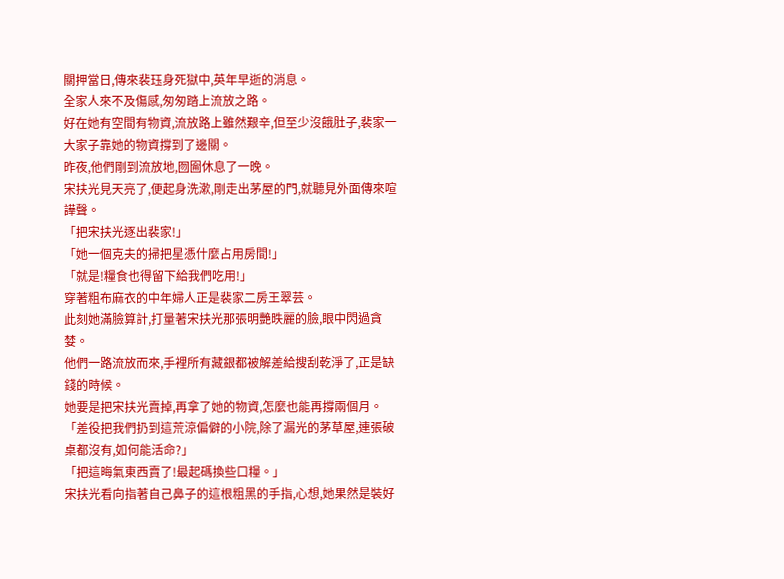關押當日,傳來裴珏身死獄中,英年早逝的消息。
全家人來不及傷感,匆匆踏上流放之路。
好在她有空間有物資,流放路上雖然艱辛,但至少沒餓肚子,裴家一大家子靠她的物資撐到了邊關。
昨夜,他們剛到流放地,囫圇休息了一晚。
宋扶光見天亮了,便起身洗漱,剛走出茅屋的門,就聽見外面傳來喧譁聲。
「把宋扶光逐出裴家!」
「她一個克夫的掃把星憑什麼占用房間!」
「就是!糧食也得留下給我們吃用!」
穿著粗布麻衣的中年婦人正是裴家二房王翠芸。
此刻她滿臉算計,打量著宋扶光那張明艷昳麗的臉,眼中閃過貪婪。
他們一路流放而來,手裡所有藏銀都被解差給搜刮乾淨了,正是缺錢的時候。
她要是把宋扶光賣掉,再拿了她的物資,怎麼也能再撐兩個月。
「差役把我們扔到這荒涼偏僻的小院,除了漏光的茅草屋,連張破桌都沒有,如何能活命?」
「把這晦氣東西賣了!最起碼換些口糧。」
宋扶光看向指著自己鼻子的這根粗黑的手指,心想,她果然是裝好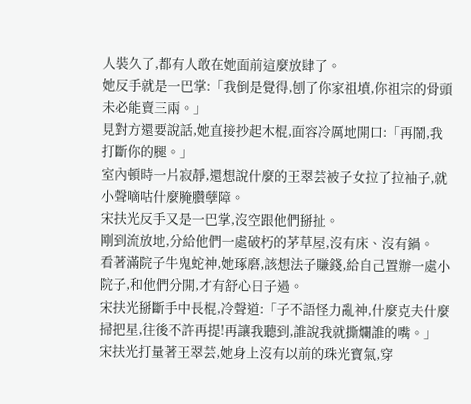人裝久了,都有人敢在她面前這麼放肆了。
她反手就是一巴掌:「我倒是覺得,刨了你家祖墳,你祖宗的骨頭未必能賣三兩。」
見對方還要說話,她直接抄起木棍,面容冷厲地開口:「再鬧,我打斷你的腿。」
室內頓時一片寂靜,還想說什麼的王翠芸被子女拉了拉袖子,就小聲嘀咕什麼腌臢孽障。
宋扶光反手又是一巴掌,沒空跟他們掰扯。
剛到流放地,分給他們一處破朽的茅草屋,沒有床、沒有鍋。
看著滿院子牛鬼蛇神,她琢磨,該想法子賺錢,給自己置辦一處小院子,和他們分開,才有舒心日子過。
宋扶光掰斷手中長棍,冷聲道:「子不語怪力亂神,什麼克夫什麼掃把星,往後不許再提!再讓我聽到,誰說我就撕爛誰的嘴。」
宋扶光打量著王翠芸,她身上沒有以前的珠光寶氣,穿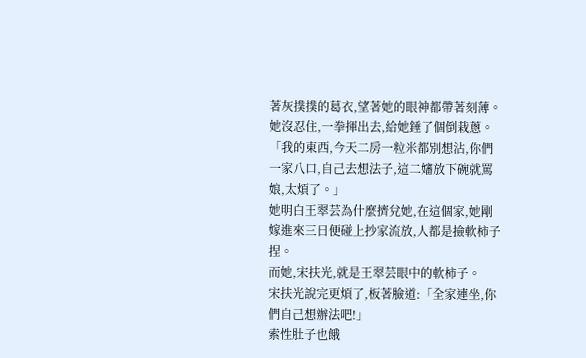著灰撲撲的葛衣,望著她的眼神都帶著刻薄。
她沒忍住,一拳揮出去,給她錘了個倒栽蔥。
「我的東西,今天二房一粒米都別想沾,你們一家八口,自己去想法子,這二嬸放下碗就罵娘,太煩了。」
她明白王翠芸為什麼擠兌她,在這個家,她剛嫁進來三日便碰上抄家流放,人都是撿軟柿子捏。
而她,宋扶光,就是王翠芸眼中的軟柿子。
宋扶光說完更煩了,板著臉道:「全家連坐,你們自己想辦法吧!」
索性肚子也餓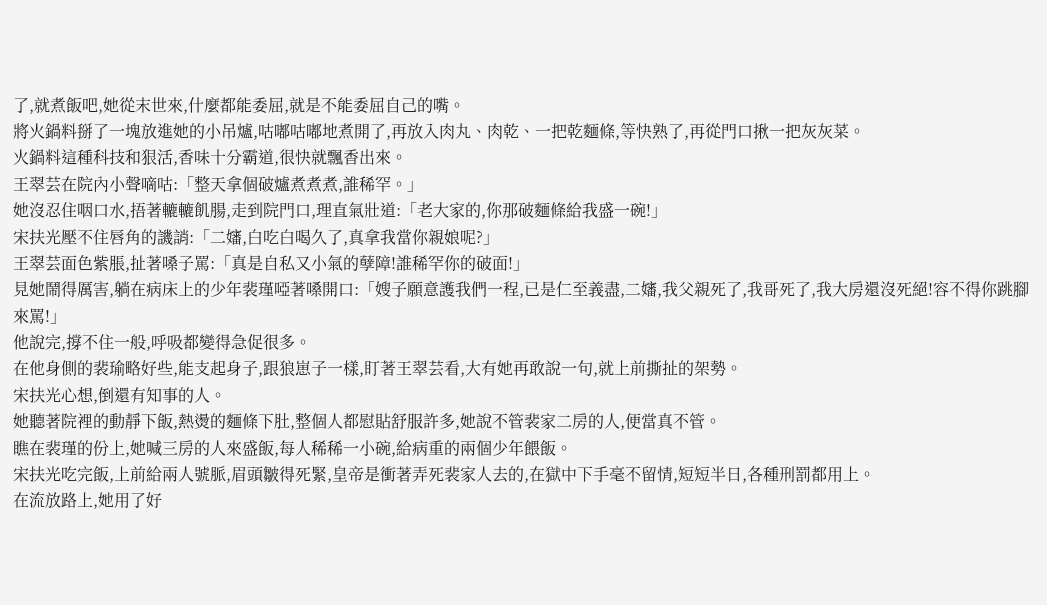了,就煮飯吧,她從末世來,什麼都能委屈,就是不能委屈自己的嘴。
將火鍋料掰了一塊放進她的小吊爐,咕嘟咕嘟地煮開了,再放入肉丸、肉乾、一把乾麵條,等快熟了,再從門口揪一把灰灰菜。
火鍋料這種科技和狠活,香味十分霸道,很快就飄香出來。
王翠芸在院內小聲嘀咕:「整天拿個破爐煮煮煮,誰稀罕。」
她沒忍住咽口水,捂著轆轆飢腸,走到院門口,理直氣壯道:「老大家的,你那破麵條給我盛一碗!」
宋扶光壓不住唇角的譏誚:「二嬸,白吃白喝久了,真拿我當你親娘呢?」
王翠芸面色紫脹,扯著嗓子罵:「真是自私又小氣的孽障!誰稀罕你的破面!」
見她鬧得厲害,躺在病床上的少年裴瑾啞著嗓開口:「嫂子願意護我們一程,已是仁至義盡,二嬸,我父親死了,我哥死了,我大房還沒死絕!容不得你跳腳來罵!」
他說完,撐不住一般,呼吸都變得急促很多。
在他身側的裴瑜略好些,能支起身子,跟狼崽子一樣,盯著王翠芸看,大有她再敢說一句,就上前撕扯的架勢。
宋扶光心想,倒還有知事的人。
她聽著院裡的動靜下飯,熱燙的麵條下肚,整個人都慰貼舒服許多,她說不管裴家二房的人,便當真不管。
瞧在裴瑾的份上,她喊三房的人來盛飯,每人稀稀一小碗,給病重的兩個少年餵飯。
宋扶光吃完飯,上前給兩人號脈,眉頭皺得死緊,皇帝是衝著弄死裴家人去的,在獄中下手毫不留情,短短半日,各種刑罰都用上。
在流放路上,她用了好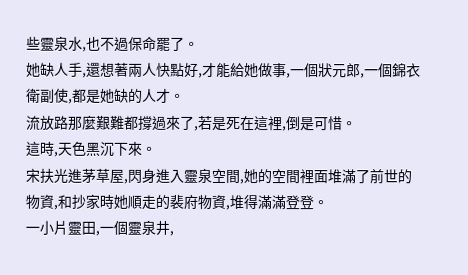些靈泉水,也不過保命罷了。
她缺人手,還想著兩人快點好,才能給她做事,一個狀元郎,一個錦衣衛副使,都是她缺的人才。
流放路那麼艱難都撐過來了,若是死在這裡,倒是可惜。
這時,天色黑沉下來。
宋扶光進茅草屋,閃身進入靈泉空間,她的空間裡面堆滿了前世的物資,和抄家時她順走的裴府物資,堆得滿滿登登。
一小片靈田,一個靈泉井,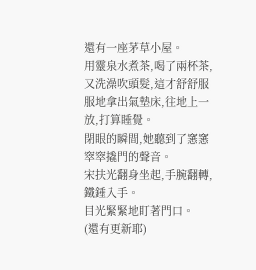還有一座茅草小屋。
用靈泉水煮茶,喝了兩杯茶,又洗澡吹頭髮,這才舒舒服服地拿出氣墊床,往地上一放,打算睡覺。
閉眼的瞬間,她聽到了窸窸窣窣撬門的聲音。
宋扶光翻身坐起,手腕翻轉,鐵錘入手。
目光緊緊地盯著門口。
(還有更新耶)